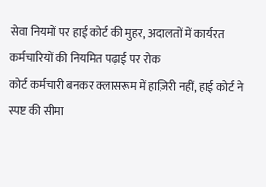सेवा नियमों पर हाई कोर्ट की मुहर, अदालतों में कार्यरत कर्मचारियों की नियमित पढ़ाई पर रोक
कोर्ट कर्मचारी बनकर क्लासरूम में हाज़िरी नहीं, हाई कोर्ट ने स्पष्ट की सीमा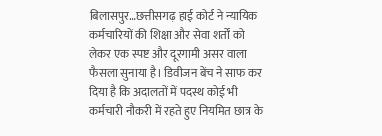बिलासपुर…छत्तीसगढ़ हाई कोर्ट ने न्यायिक कर्मचारियों की शिक्षा और सेवा शर्तों को लेकर एक स्पष्ट और दूरगामी असर वाला फैसला सुनाया है। डिवीजन बेंच ने साफ कर दिया है कि अदालतों में पदस्थ कोई भी कर्मचारी नौकरी में रहते हुए नियमित छात्र के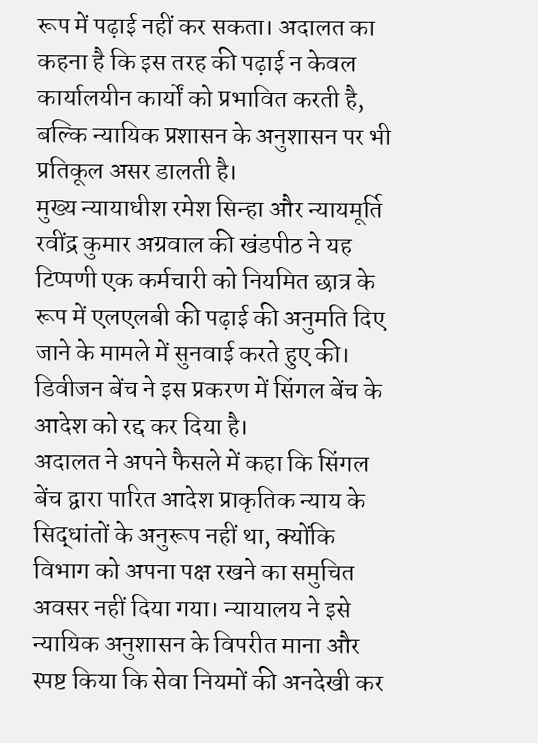रूप में पढ़ाई नहीं कर सकता। अदालत का कहना है कि इस तरह की पढ़ाई न केवल कार्यालयीन कार्यों को प्रभावित करती है, बल्कि न्यायिक प्रशासन के अनुशासन पर भी प्रतिकूल असर डालती है।
मुख्य न्यायाधीश रमेश सिन्हा और न्यायमूर्ति रवींद्र कुमार अग्रवाल की खंडपीठ ने यह टिप्पणी एक कर्मचारी को नियमित छात्र के रूप में एलएलबी की पढ़ाई की अनुमति दिए जाने के मामले में सुनवाई करते हुए की। डिवीजन बेंच ने इस प्रकरण में सिंगल बेंच के आदेश को रद्द कर दिया है।
अदालत ने अपने फैसले में कहा कि सिंगल बेंच द्वारा पारित आदेश प्राकृतिक न्याय के सिद्धांतों के अनुरूप नहीं था, क्योंकि विभाग को अपना पक्ष रखने का समुचित अवसर नहीं दिया गया। न्यायालय ने इसे न्यायिक अनुशासन के विपरीत माना और स्पष्ट किया कि सेवा नियमों की अनदेखी कर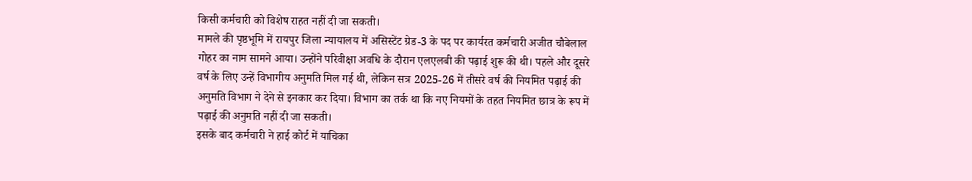किसी कर्मचारी को विशेष राहत नहीं दी जा सकती।
मामले की पृष्ठभूमि में रायपुर जिला न्यायालय में असिस्टेंट ग्रेड-3 के पद पर कार्यरत कर्मचारी अजीत चौबेलाल गोहर का नाम सामने आया। उन्होंने परिवीक्षा अवधि के दौरान एलएलबी की पढ़ाई शुरू की थी। पहले और दूसरे वर्ष के लिए उन्हें विभागीय अनुमति मिल गई थी, लेकिन सत्र 2025-26 में तीसरे वर्ष की नियमित पढ़ाई की अनुमति विभाग ने देने से इनकार कर दिया। विभाग का तर्क था कि नए नियमों के तहत नियमित छात्र के रूप में पढ़ाई की अनुमति नहीं दी जा सकती।
इसके बाद कर्मचारी ने हाई कोर्ट में याचिका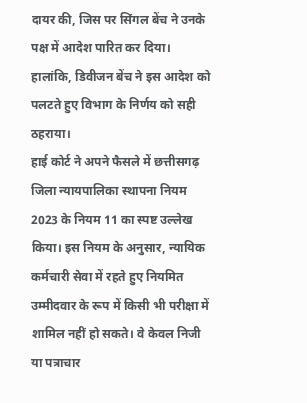दायर की, जिस पर सिंगल बेंच ने उनके पक्ष में आदेश पारित कर दिया। हालांकि, डिवीजन बेंच ने इस आदेश को पलटते हुए विभाग के निर्णय को सही ठहराया।
हाई कोर्ट ने अपने फैसले में छत्तीसगढ़ जिला न्यायपालिका स्थापना नियम 2023 के नियम 11 का स्पष्ट उल्लेख किया। इस नियम के अनुसार, न्यायिक कर्मचारी सेवा में रहते हुए नियमित उम्मीदवार के रूप में किसी भी परीक्षा में शामिल नहीं हो सकते। वे केवल निजी या पत्राचार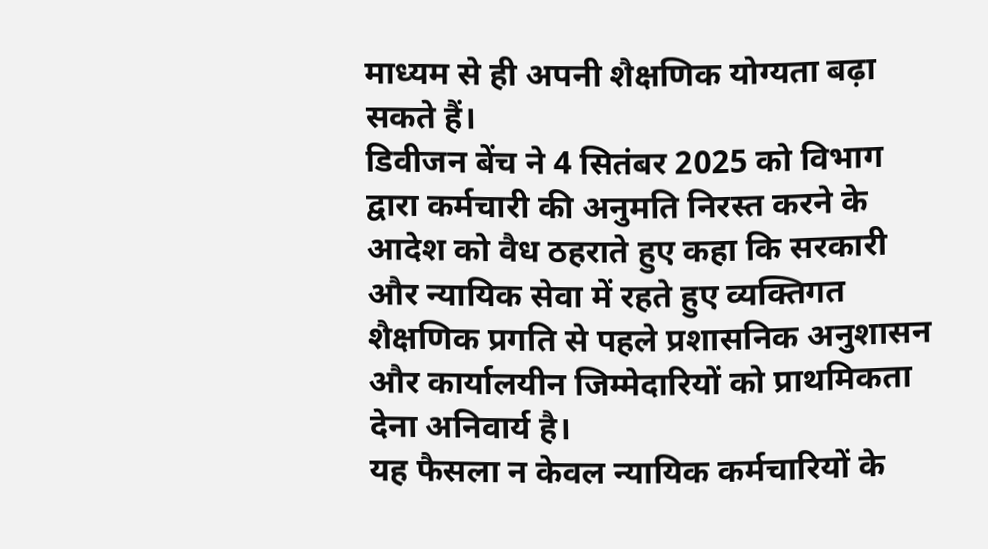माध्यम से ही अपनी शैक्षणिक योग्यता बढ़ा सकते हैं।
डिवीजन बेंच ने 4 सितंबर 2025 को विभाग द्वारा कर्मचारी की अनुमति निरस्त करने के आदेश को वैध ठहराते हुए कहा कि सरकारी और न्यायिक सेवा में रहते हुए व्यक्तिगत शैक्षणिक प्रगति से पहले प्रशासनिक अनुशासन और कार्यालयीन जिम्मेदारियों को प्राथमिकता देना अनिवार्य है।
यह फैसला न केवल न्यायिक कर्मचारियों के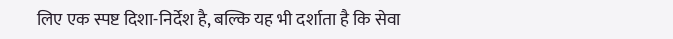लिए एक स्पष्ट दिशा-निर्देश है, बल्कि यह भी दर्शाता है कि सेवा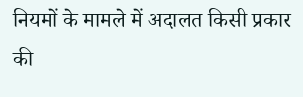नियमों के मामले में अदालत किसी प्रकार की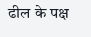ढील के पक्ष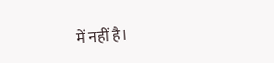में नहीं है।